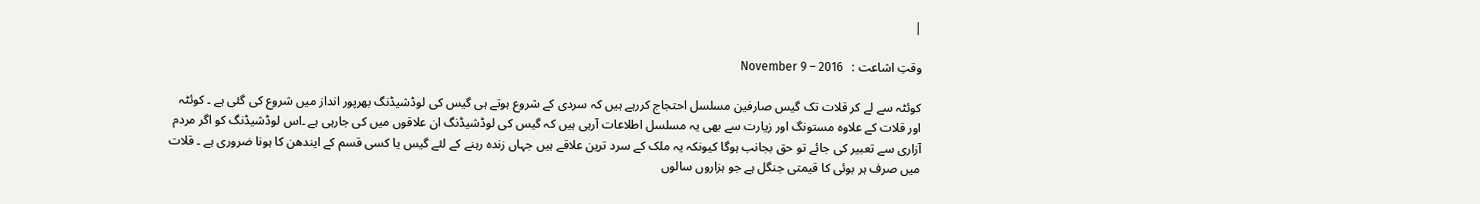|

وقتِ اشاعت :   November 9 – 2016

کوئٹہ سے لے کر قلات تک گیس صارفین مسلسل احتجاج کررہے ہیں کہ سردی کے شروع ہوتے ہی گیس کی لوڈشیڈنگ بھرپور انداز میں شروع کی گئی ہے ۔ کوئٹہ اور قلات کے علاوہ مستونگ اور زیارت سے بھی یہ مسلسل اطلاعات آرہی ہیں کہ گیس کی لوڈشیڈنگ ان علاقوں میں کی جارہی ہے ۔اس لوڈشیڈنگ کو اگر مردم آزاری سے تعبیر کی جائے تو حق بجانب ہوگا کیونکہ یہ ملک کے سرد ترین علاقے ہیں جہاں زندہ رہنے کے لئے گیس یا کسی قسم کے ایندھن کا ہونا ضروری ہے ۔ قلات میں صرف ہر بوئی کا قیمتی جنگل ہے جو ہزاروں سالوں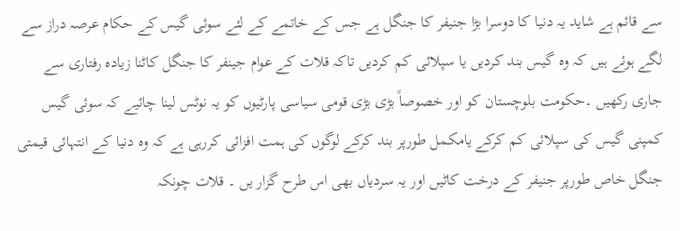سے قائم ہے شاید یہ دنیا کا دوسرا بڑا جنیفر کا جنگل ہے جس کے خاتمے کے لئے سوئی گیس کے حکام عرصہ دراز سے لگے ہوئے ہیں کہ وہ گیس بند کردیں یا سپلائی کم کردیں تاکہ قلات کے عوام جینفر کا جنگل کاٹنا زیادہ رفتاری سے جاری رکھیں ۔حکومت بلوچستان کو اور خصوصاً بڑی بڑی قومی سیاسی پارٹیوں کو یہ نوٹس لینا چائیے کہ سوئی گیس کمپنی گیس کی سپلائی کم کرکے یامکمل طورپر بند کرکے لوگوں کی ہمت افزائی کررہی ہے کہ وہ دنیا کے انتہائی قیمتی جنگل خاص طورپر جنیفر کے درخت کاٹیں اور یہ سردیاں بھی اس طرح گزار یں ۔ قلات چونکہ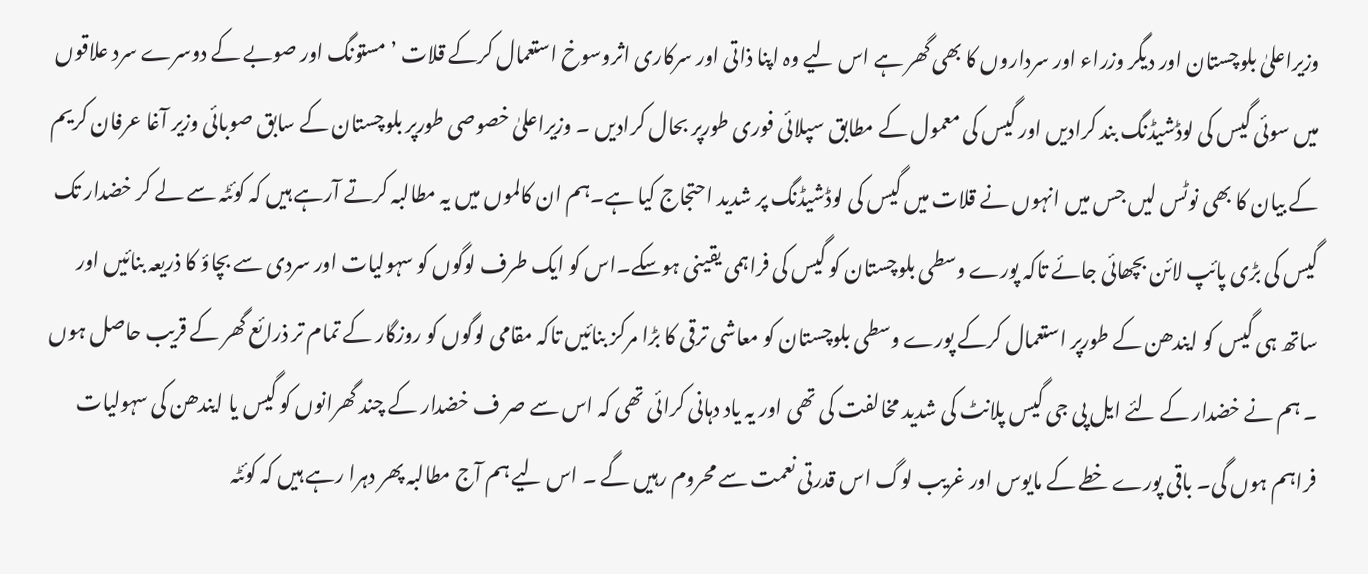وزیراعلیٰ بلوچستان اور دیگر وزراء اور سرداروں کا بھی گھر ہے اس لیے وہ اپنا ذاتی اور سرکاری اثروسوخ استعمال کرکے قلات ’ مستونگ اور صوبے کے دوسرے سرد علاقوں میں سوئی گیس کی لوڈشیڈنگ بند کرادیں اور گیس کی معمول کے مطابق سپلائی فوری طورپر بحال کرادیں ۔ وزیراعلیٰ خصوصی طورپر بلوچستان کے سابق صوبائی وزیر آغا عرفان کریم کے بیان کا بھی نوٹس لیں جس میں انہوں نے قلات میں گیس کی لوڈشیڈنگ پر شدید احتجاج کیا ہے۔ہم ان کالموں میں یہ مطالبہ کرتے آرہے ہیں کہ کوئٹہ سے لے کر خضدار تک گیس کی بڑی پائپ لائن بچھائی جائے تاکہ پورے وسطی بلوچستان کو گیس کی فراہمی یقینی ہوسکے۔اس کو ایک طرف لوگوں کو سہولیات اور سردی سے بچاؤ کا ذریعہ بنائیں اور ساتھ ہی گیس کو ایندھن کے طورپر استعمال کرکے پورے وسطی بلوچستان کو معاشی ترقی کا بڑا مرکز بنائیں تاکہ مقامی لوگوں کو روزگار کے تمام تر ذرائع گھر کے قریب حاصل ہوں ۔ ہم نے خضدار کے لئے ایل پی جی گیس پلانٹ کی شدید مخالفت کی تھی اور یہ یاد دہانی کرائی تھی کہ اس سے صر ف خضدار کے چند گھرانوں کو گیس یا ایندھن کی سہولیات فراہم ہوں گی۔ باقی پورے خطے کے مایوس اور غریب لوگ اس قدرتی نعمت سے محروم رہیں گے ۔ اس لیے ہم آج مطالبہ پھر دہرا رہے ہیں کہ کوئٹہ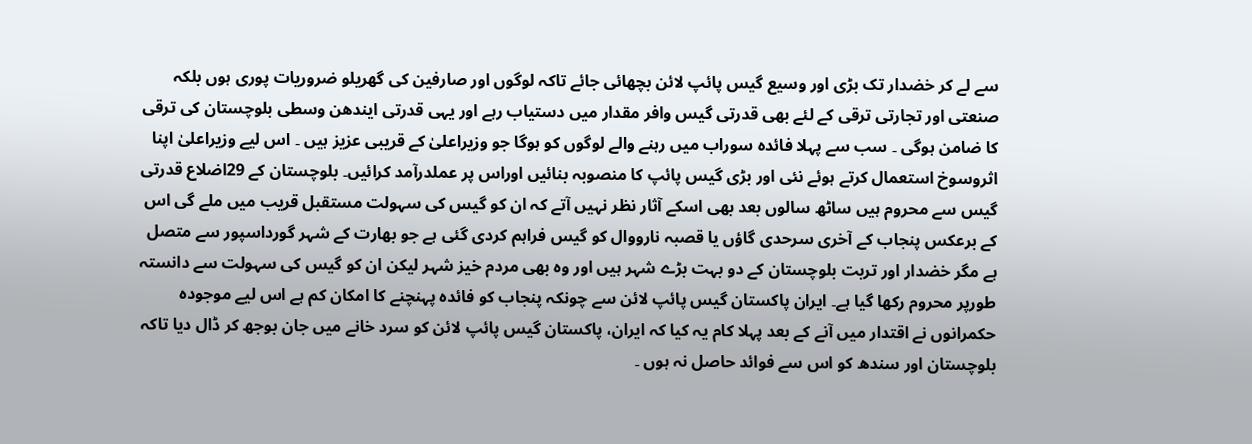سے لے کر خضدار تک بڑی اور وسیع گیس پائپ لائن بچھائی جائے تاکہ لوگوں اور صارفین کی گھریلو ضروریات پوری ہوں بلکہ صنعتی اور تجارتی ترقی کے لئے بھی قدرتی گیس وافر مقدار میں دستیاب رہے اور یہی قدرتی ایندھن وسطی بلوچستان کی ترقی کا ضامن ہوگی ۔ سب سے پہلا فائدہ سوراب میں رہنے والے لوگوں کو ہوگا جو وزیراعلیٰ کے قریبی عزیز ہیں ۔ اس لیے وزیراعلیٰ اپنا اثروسوخ استعمال کرتے ہوئے نئی اور بڑی گیس پائپ کا منصوبہ بنائیں اوراس پر عملدرآمد کرائیں۔ بلوچستان کے 29اضلاع قدرتی گیس سے محروم ہیں ساٹھ سالوں بعد بھی اسکے آثار نظر نہیں آتے کہ ان کو گیس کی سہولت مستقبل قریب میں ملے گی اس کے برعکس پنجاب کے آخری سرحدی گاؤں یا قصبہ نارووال کو گیس فراہم کردی گئی ہے جو بھارت کے شہر گورداسپور سے متصل ہے مگر خضدار اور تربت بلوچستان کے دو بہت بڑے شہر ہیں اور وہ بھی مردم خیز شہر لیکن ان کو گیس کی سہولت سے دانستہ طورپر محروم رکھا گیا ہے۔ ایران پاکستان گیس پائپ لائن سے چونکہ پنجاب کو فائدہ پہنچنے کا امکان کم ہے اس لیے موجودہ حکمرانوں نے اقتدار میں آنے کے بعد پہلا کام یہ کیا کہ ایران، پاکستان گیس پائپ لائن کو سرد خانے میں جان بوجھ کر ڈال دیا تاکہ بلوچستان اور سندھ کو اس سے فوائد حاصل نہ ہوں ۔